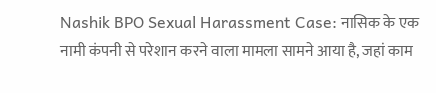Nashik BPO Sexual Harassment Case: नासिक के एक नामी कंपनी से परेशान करने वाला मामला सामने आया है, जहां काम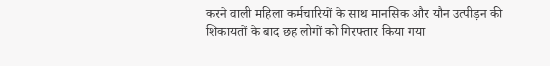करने वाली महिला कर्मचारियों के साथ मानसिक और यौन उत्पीड़न की शिकायतों के बाद छह लोगों को गिरफ्तार किया गया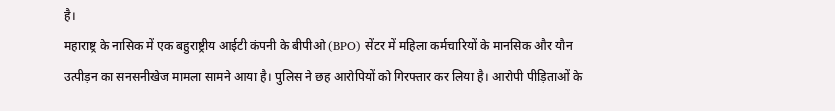है।
महाराष्ट्र के नासिक में एक बहुराष्ट्रीय आईटी कंपनी के बीपीओ (BPO) सेंटर में महिला कर्मचारियों के मानसिक और यौन उत्पीड़न का सनसनीखेज मामला सामने आया है। पुलिस ने छह आरोपियों को गिरफ्तार कर लिया है। आरोपी पीड़िताओं के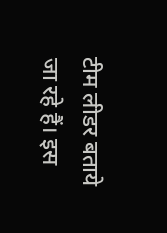टीम लीडर बताये जा रहे हैं। इस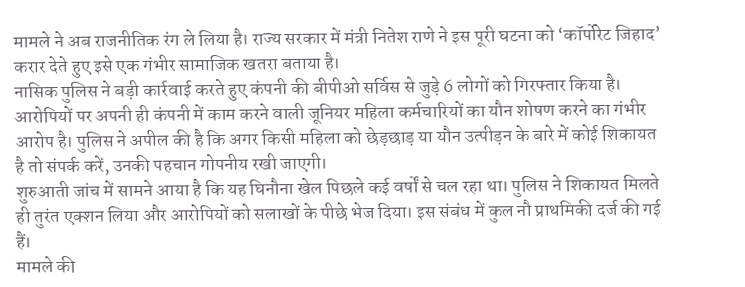मामले ने अब राजनीतिक रंग ले लिया है। राज्य सरकार में मंत्री नितेश राणे ने इस पूरी घटना को ‘कॉर्पोरेट जिहाद’ करार देते हुए इसे एक गंभीर सामाजिक खतरा बताया है।
नासिक पुलिस ने बड़ी कार्रवाई करते हुए कंपनी की बीपीओ सर्विस से जुड़े 6 लोगों को गिरफ्तार किया है। आरोपियों पर अपनी ही कंपनी में काम करने वाली जूनियर महिला कर्मचारियों का यौन शोषण करने का गंभीर आरोप है। पुलिस ने अपील की है कि अगर किसी महिला को छेड़छाड़ या यौन उत्पीड़न के बारे में कोई शिकायत है तो संपर्क करें, उनकी पहचान गोपनीय रखी जाएगी।
शुरुआती जांच में सामने आया है कि यह घिनौना खेल पिछले कई वर्षों से चल रहा था। पुलिस ने शिकायत मिलते ही तुरंत एक्शन लिया और आरोपियों को सलाखों के पीछे भेज दिया। इस संबंध में कुल नौ प्राथमिकी दर्ज की गई हैं।
मामले की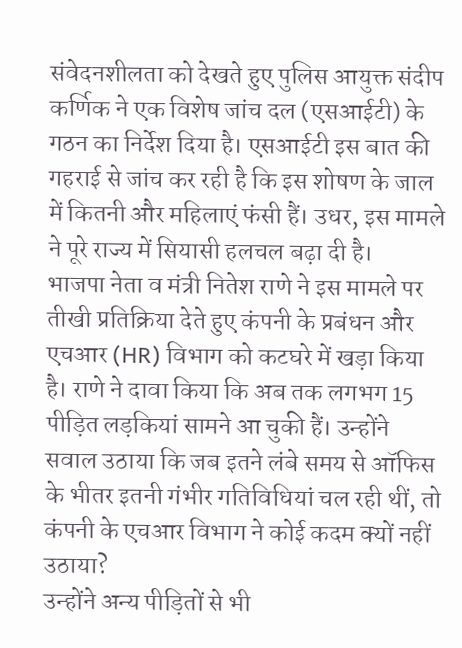संवेदनशीलता को देखते हुए पुलिस आयुक्त संदीप कर्णिक ने एक विशेष जांच दल (एसआईटी) के गठन का निर्देश दिया है। एसआईटी इस बात की गहराई से जांच कर रही है कि इस शोषण के जाल में कितनी और महिलाएं फंसी हैं। उधर, इस मामले ने पूरे राज्य में सियासी हलचल बढ़ा दी है।
भाजपा नेता व मंत्री नितेश राणे ने इस मामले पर तीखी प्रतिक्रिया देते हुए कंपनी के प्रबंधन और एचआर (HR) विभाग को कटघरे में खड़ा किया है। राणे ने दावा किया कि अब तक लगभग 15 पीड़ित लड़कियां सामने आ चुकी हैं। उन्होंने सवाल उठाया कि जब इतने लंबे समय से ऑफिस के भीतर इतनी गंभीर गतिविधियां चल रही थीं, तो कंपनी के एचआर विभाग ने कोई कदम क्यों नहीं उठाया?
उन्होंने अन्य पीड़ितों से भी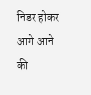निडर होकर आगे आने की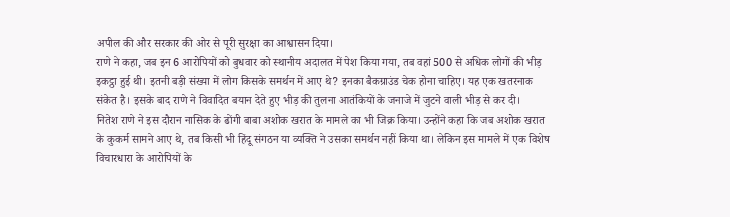अपील की और सरकार की ओर से पूरी सुरक्षा का आश्वासन दिया।
राणे ने कहा, जब इन 6 आरोपियों को बुधवार को स्थानीय अदालत में पेश किया गया, तब वहां 500 से अधिक लोगों की भीड़ इकट्ठा हुई थी। इतनी बड़ी संख्या में लोग किसके समर्थन में आए थे? इनका बैकग्राउंड चेक होना चाहिए। यह एक खतरनाक संकेत है। इसके बाद राणे ने विवादित बयान देते हुए भीड़ की तुलना आतंकियों के जनाजे में जुटने वाली भीड़ से कर दी।
नितेश राणे ने इस दौरान नासिक के ढोंगी बाबा अशोक खरात के मामले का भी जिक्र किया। उन्होंने कहा कि जब अशोक खरात के कुकर्म सामने आए थे, तब किसी भी हिंदू संगठन या व्यक्ति ने उसका समर्थन नहीं किया था। लेकिन इस मामले में एक विशेष विचारधारा के आरोपियों के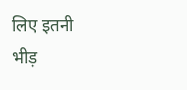लिए इतनी भीड़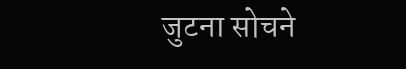जुटना सोचने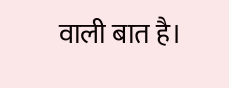वाली बात है।